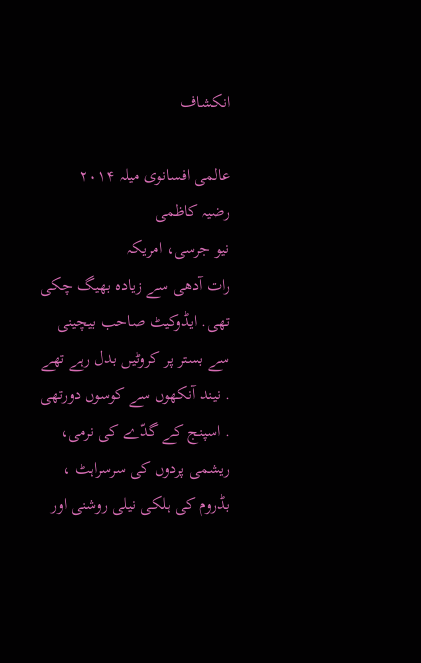انکشاف

عالمی افسانوی میلہ ۲۰۱۴
رضیہ کاظمی
نیو جرسی، امریکہ
رات آدھی سے زیادہ بھیگ چکی تھی. ایڈوکیٹ صاحب بیچینی سے بستر پر کروٹیں بدل رہے تھے . نیند آنکھوں سے کوسوں دورتھی . اسپنج کے گدّے کی نرمی، ریشمی پردوں کی سرسراہٹ ، بڈروم کی ہلکی نیلی روشنی اور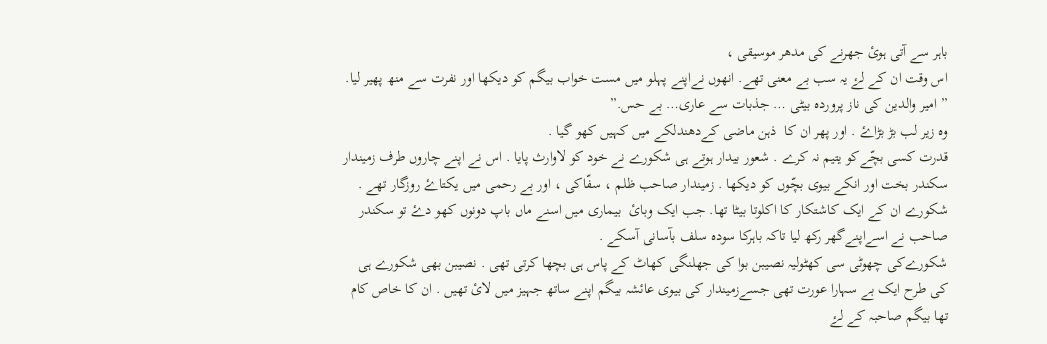باہر سے آتی ہوئ جھرنے کی مدھر موسیقی ،
اس وقت ان کے لۓ یہ سب بے معنی تھے. انھوں نےاپنے پہلو میں مست خواب بیگم کو دیکھا اور نفرت سے منھ پھیر لیا.
” امیر والدین کی ناز پروردہ بیٹی … جذبات سے عاری… بے حس.”
وہ زیر لب بڑ بڑاۓ . اور پھر ان کا  ذہن ماضی کےدھندلکے میں کہیں کھو گیا .
قدرت کسی بچّےکو یتیم نہ کرے . شعور بیدار ہوتے ہی شکورے نے خود کو لاوارث پایا . اس نے اپنے چاروں طرف زمیندار سکندر بخت اور انکے بیوی بچّوں کو دیکھا . زمیندار صاحب ظلم ، سفّاکی ، اور بے رحمی میں یکتاۓ روزگار تھے . شکورے ان کے ایک کاشتکار کا اکلوتا بیٹا تھا. جب ایک وبائ  بیماری میں اسنے ماں باپ دونوں کھو دۓ تو سکندر صاحب نے اسےاپنےگھر رکھ لیا تاکہ باہرکا سودہ سلف بآسانی آسکے .
شکورےکی چھوٹی سی کھٹولیہ نصیبن بوا کی جھلنگی کھاٹ کے پاس ہی بچھا کرتی تھی . نصیبن بھی شکورے ہی کی طرح ایک بے سہارا عورت تھی جسےزمیندار کی بیوی عائشہ بیگم اپنے ساتھ جہیز میں لائ تھیں . ان کا خاص کام تھا بیگم صاحبہ کے لۓ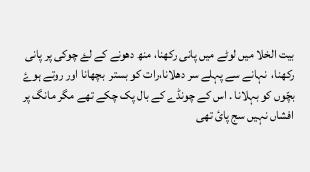بیت الخلا میں لوٹے میں پانی رکھنا، منھ دھونے کے لۓ چوکی پر پانی رکھنا،  نہانے سے پہلے سر دھلانا،رات کو بستر  بچھانا اور روتے ہوۓ بچّوں کو بہلانا . اس کے چونڈے کے بال پک چکے تھے مگر مانگ پر افشاں نہیں سج پائ تھی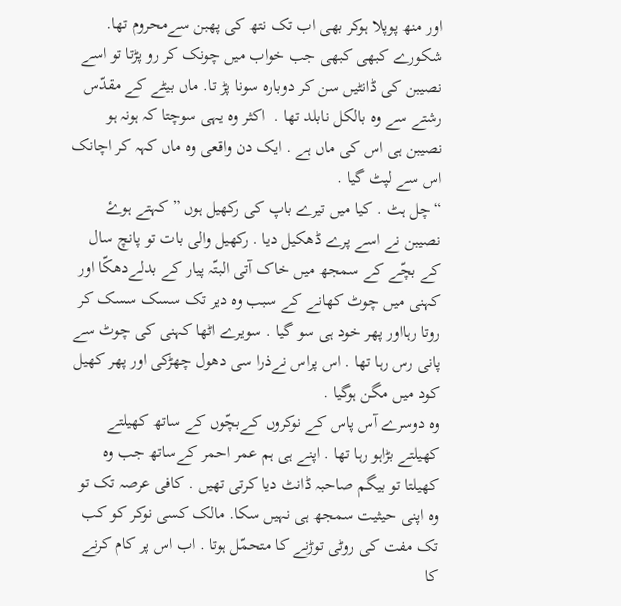اور منھ پوپلا ہوکر بھی اب تک نتھ کی پھبن سےمحروم تھا.
شکورے کبھی کبھی جب خواب میں چونک کر رو پڑتا تو اسے نصیبن کی ڈانٹیں سن کر دوبارہ سونا پڑ تا. ماں بیٹے کے مقدّس رشتے سے وہ بالکل نابلد تھا .  اکثر وہ یہی سوچتا کہ ہونہ ہو نصیبن ہی اس کی ماں ہے . ایک دن واقعی وہ ماں کہہ کر اچانک اس سے لپٹ گیا .
“چل ہٹ . کیا میں تیرے باپ کی رکھیل ہوں ” کہتے ہوۓ نصیبن نے اسے پرے ڈھکیل دیا . رکھیل والی بات تو پانچ سال کے بچّے کے سمجھ میں خاک آتی البتّہ پیار کے بدلےدھکّا اور کہنی میں چوٹ کھانے کے سبب وہ دیر تک سسک سسک کر روتا رہااور پھر خود ہی سو گیا . سویرے اٹھا کہنی کی چوٹ سے پانی رس رہا تھا . اس پراس نےذرا سی دھول چھڑکی اور پھر کھیل کود میں مگن ہوگیا .
وہ دوسرے آس پاس کے نوکروں کےبچّوں کے ساتھ کھیلتے کھیلتے بڑاہو رہا تھا . اپنے ہی ہم عمر احمر کےساتھ جب وہ کھیلتا تو بیگم صاحبہ ڈانٹ دیا کرتی تھیں . کافی عرصہ تک تو وہ اپنی حیثیت سمجھ ہی نہیں سکا. مالک کسی نوکر کو کب تک مفت کی روٹی توڑنے کا متحمّل ہوتا . اب اس پر کام کرنے کا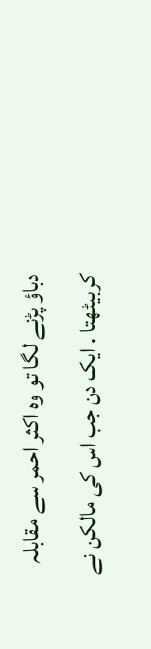دباؤ پڑنے لگا تو وہ اکثر احمر سے مقابلہ کربیٹھتا . ایک دن جب اس کی مالکن نے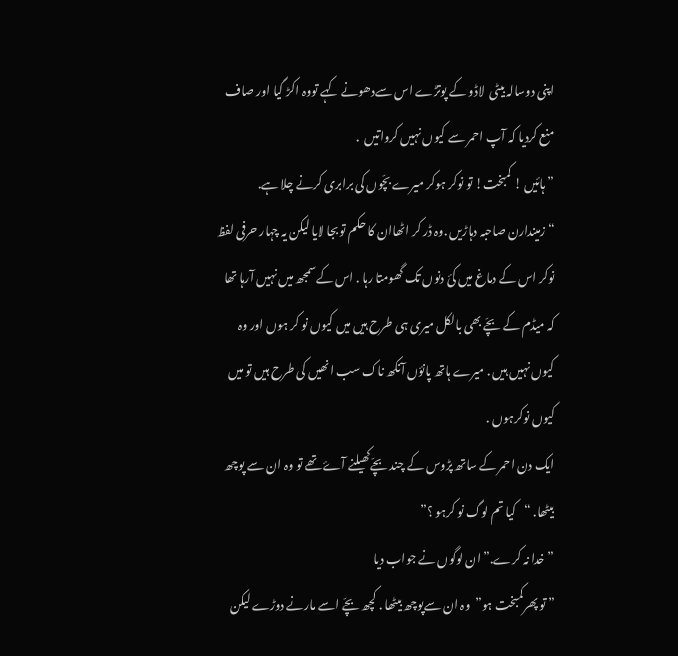اپنی دوسالہ بیٹی  لاڈو کے پوتڑے اس سےدھونے کہے تووہ اکڑ گیا اور صاف منع کردیا کہ آپ احمر سے کیوں نہیں کرواتیں  .
” ہائیں ! کمبخت! تو نوکر ہوکر میرے بچّوں کی برابری کرنے چلا ہے. “زمیندارن صاحبہ دہاڑیں .وہ ڈر کر اٹھاان کا حکم توبجا لایا لیکن یہ چہار حرفی لفظ نوکر اس کے دماغ میں کئ دنوں تک گھومتا رہا . اس کےسمجھ میں نہیں آرہا تھا کہ میڈم کے بچّے بھی بالکل میری ہی طرح ہیں میں کیوں نو کر ہوں اور وہ کیوں نہیں ہیں . میرے ہاتھ پانؤں آنکھ ناک سب انھیں کی طرح ہیں تو میں کیوں نوکرہوں .
ایک دن احمر کے ساتھ پڑوس کے چند بچّےکھیلنے آۓ تھے تو وہ ان سے پوچھ بیٹھا. “کیا تم لوگ نو کرہو ؟”
” خدا نہ کرے.” ان لوگوں نے جواب دیا
” تو پھرکمبخت ہو”  وہ ان سےپوچھ بیٹھا . کچھ بچّے اسے مارنے دوڑے لیکن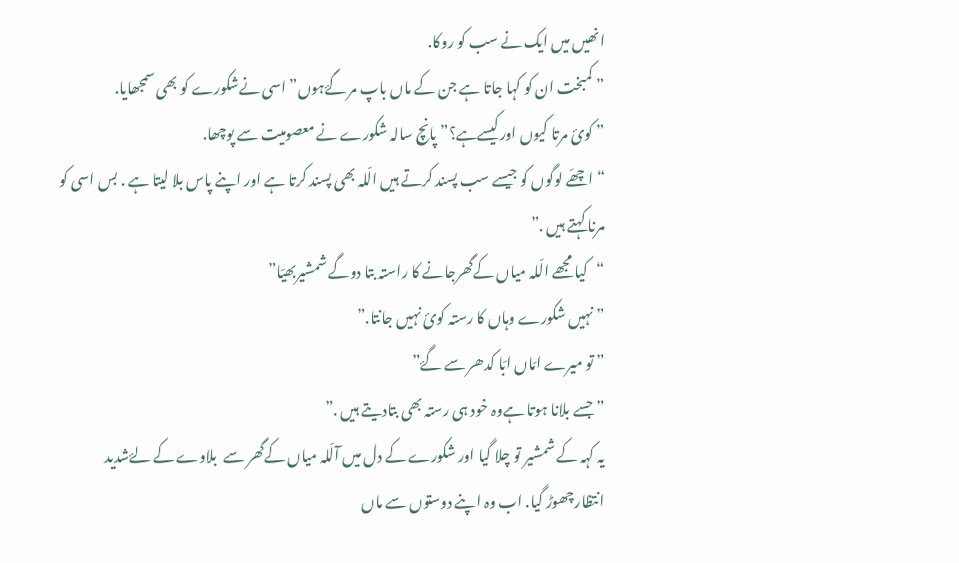انھیں میں ایک نے سب کو روکا.
” کمبخت ان کو کہا جاتا ہے جن کے ماں باپ مر گۓہوں” اسی نےشکورے کو بھی سمجھایا.
” کوئ مرتا کیوں اورکیسےہے؟” پانچ سالہ شکورے نے معصومیت سے پوچھا.
“اچھّے لوگوں کو جیسے سب پسند کرتے ہیں الّلہ بھی پسند کرتا ہے اور اپنے پاس بلا لیتا ہے . بس اسی کو مرنا کہتے ہیں .”
“کیا مجھے الّلہ میاں کےگھرجانے کا راستہ بتا دوگے شمشیربھیّا”
” نہیں شکورے وہاں کا رستہ کوئ نہیں جانتا.”
” تو میرے امّاں ابّا کدھر سے گۓ”
” جسے بلانا ہوتا ہےوہ خود ہی رستہ بھی بتادیتے ہیں .”
یہ کہہ کے شمشیر تو چلا گیا اور شکورے کے دل میں آلّلہ میاں کےگھر سے  بلاوے کے لۓشدید انتظارچھوڑ گیا. اب وہ اپنے دوستوں سے ماں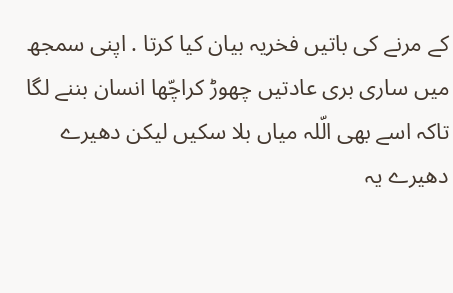کے مرنے کی باتیں فخریہ بیان کیا کرتا . اپنی سمجھ میں ساری بری عادتیں چھوڑ کراچّھا انسان بننے لگا تاکہ اسے بھی الّلہ میاں بلا سکیں لیکن دھیرے دھیرے یہ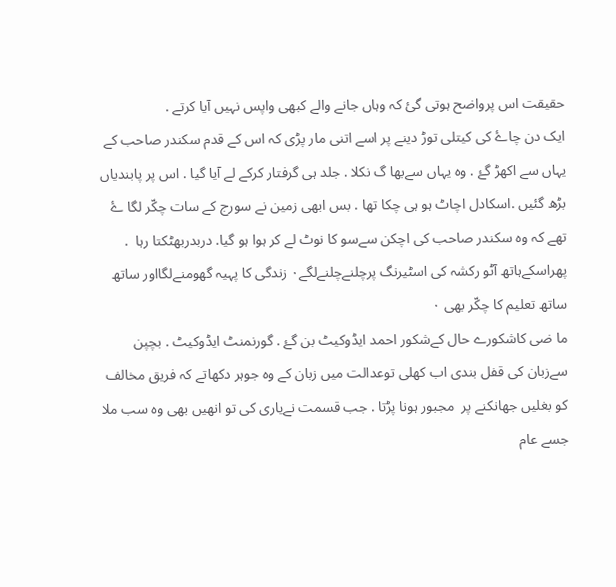حقیقت اس پرواضح ہوتی گئ کہ وہاں جانے والے کبھی واپس نہیں آیا کرتے .
ایک دن چاۓ کی کیتلی توڑ دینے پر اسے اتنی مار پڑی کہ اس کے قدم سکندر صاحب کے یہاں سے اکھڑ گۓ . وہ یہاں سےبھا گ نکلا . جلد ہی گرفتار کرکے لے آیا گیا . اس پر پابندیاں بڑھ گئیں .اسکادل اچاٹ ہو ہی چکا تھا . بس ابھی زمین نے سورج کے سات چکّر لگا ۓ تھے کہ وہ سکندر صاحب کی اچکن سےسو کا نوٹ لے کر ہوا ہو گیا. دربدربھٹکتا رہا  . پھراسکےہاتھ آٹو رکشہ کی اسٹیرنگ پرچلنےچلنےلگے۰ زندگی کا پہیہ گھومنےلگااور ساتھ ساتھ تعلیم کا چکّر بھی ۰
ما ضی کاشکورے حال کےشکور احمد ایڈوکیٹ بن گۓ . گورنمنٹ ایڈوکیٹ . بچپن سےزبان کی قفل بندی اب کھلی توعدالت میں زبان کے وہ جوہر دکھاتے کہ فریق مخالف کو بغلیں جھانکنے پر  مجبور ہونا پڑتا . جب قسمت نےیاری کی تو انھیں بھی وہ سب ملا جسے عام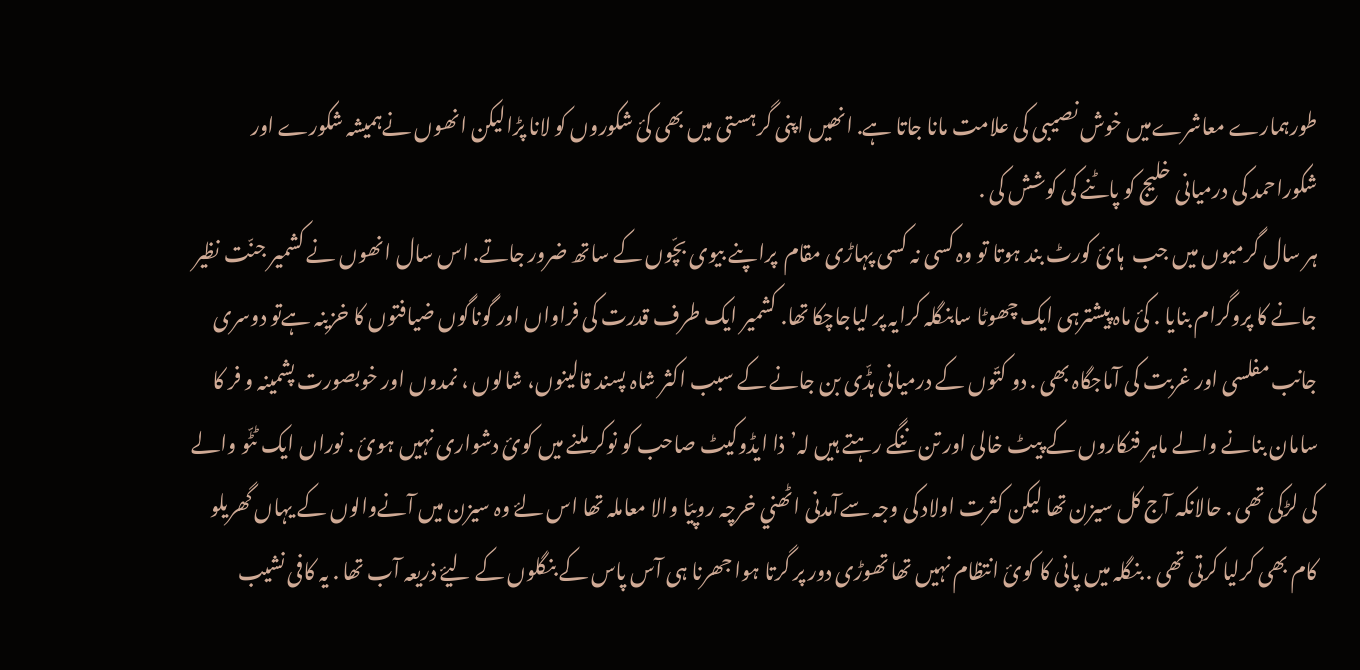طورہمارے معاشرےمیں خوش نصیبی کی علامت مانا جاتا ہے. انھیں اپنی گرہستی میں بھی کئ شکوروں کو لانا پڑالیکن انھوں نےہمیشہ شکورے اور شکوراحمد کی درمیانی خلیج کو پاٹنے کی کوشش کی .
ہر سال گرمیوں میں جب  ہائ کورٹ بند ہوتا تو وہ کسی نہ کسی پہاڑی مقام  پراپنے بیوی بچّوں کے ساتھ ضرور جاتے. اس سال انھوں نے کشمیر جنّت نظیر جانے کا پروگرام بنایا . کئ ماہ پیشترہی ایک چھوٹا سابنگلہ کرایہ پر لیاجاچکا تھا. کشمیر ایک طرف قدرت کی فراواں اور گوناگوں ضیافتوں کا خزینہ ہےتو دوسری جانب مفلسی اور غربت کی آماجگاہ بھی . دو کتّوں کے درمیانی ہڈّی بن جانے کے سبب اکثر شاہ پسند قالینوں، شالوں ، نمدوں اور خوبصورت پشمینہ و فر کا سامان بنانے والے ماہر فنکاروں کے پیٹ خالی اور تن ننگے رہتے ہیں لہ’ذا ایڈوکیٹ صاحب کو نوکر ملنے میں کوئ دشواری نہیں ہوئ . نوراں ایک ٹٹّو والے کی لڑکی تھی . حالانکہ آج کل سیزن تھا لیکن کثرت اولاد کی وجہ سےآمدنی اٹھني خرچہ روپیّا والا معاملہ تھا اس لۓ وہ سیزن میں آنےوالوں کے یہاں گھریلو کام بھی کرلیا کرتی تھی . بنگلہ میں پانی کا کوئ انتظام نہیں تھا تھوڑی دور پر گرتا ہوا جھرنا ہی آس پاس کے بنگلوں کے لیۓ ذریعہ آب تھا . یہ کافی نشیب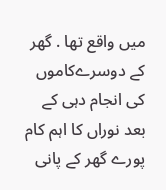میں واقع تھا . گھر کے دوسرےکاموں کی انجام دہی کے بعد نوراں کا اہم کام پورے گھر کے پانی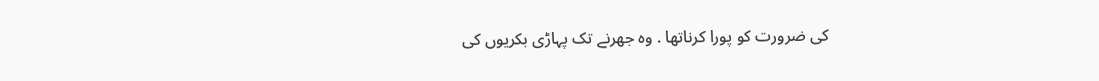کی ضرورت کو پورا کرناتھا . وہ جھرنے تک پہاڑی بکریوں کی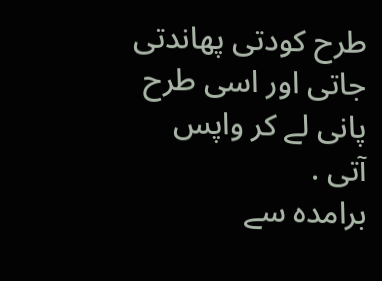طرح کودتی پھاندتی جاتی اور اسی طرح پانی لے کر واپس آتی .
برامدہ سے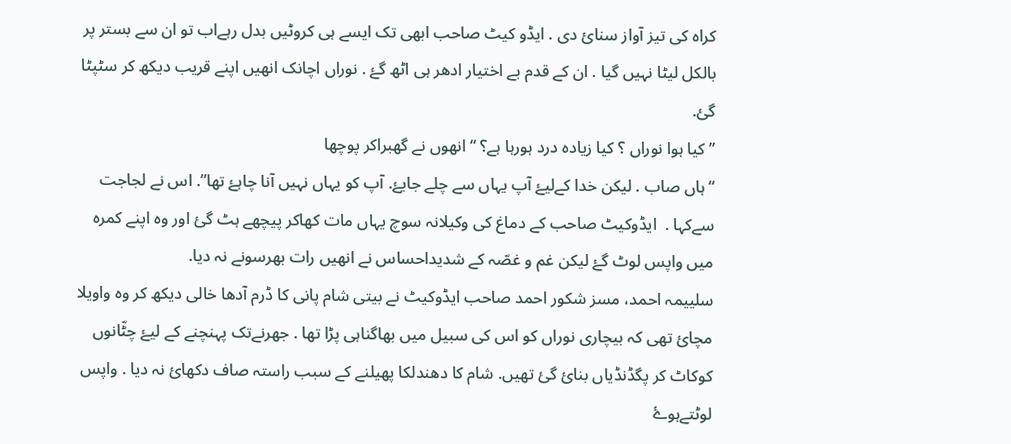کراہ کی تیز آواز سنائ دی . ایڈو کیٹ صاحب ابھی تک ایسے ہی کروٹیں بدل رہےاب تو ان سے بستر پر بالکل لیٹا نہیں گیا . ان کے قدم بے اختیار ادھر ہی اٹھ گۓ . نوراں اچانک انھیں اپنے قریب دیکھ کر سٹپٹا گئ.
” کیا ہوا نوراں ؟ کیا زیادہ درد ہورہا ہے؟ “انھوں نے گھبراکر پوچھا
“ہاں صاب . لیکن خدا کےلیۓ آپ یہاں سے چلے جایۓ. آپ کو یہاں نہیں آنا چاہۓ تھا”. اس نے لجاجت سےکہا .  ایڈوکیٹ صاحب کے دماغ کی وکیلانہ سوچ یہاں مات کھاکر پیچھے ہٹ گئ اور وہ اپنے کمرہ میں واپس لوٹ گۓ لیکن غم و غصّہ کے شدیداحساس نے انھیں رات بھرسونے نہ دیا.
سلییمہ احمد، مسز شکور احمد صاحب ایڈوکیٹ نے بیتی شام پانی کا ڈرم آدھا خالی دیکھ کر وہ واویلا مچائ تھی کہ بیچاری نوراں کو اس کی سبیل میں بھاگناہی پڑا تھا . جھرنےتک پہنچنے کے لیۓ چٹّانوں کوکاٹ کر پگڈنڈیاں بنائ گئ تھیں. شام کا دھندلکا پھیلنے کے سبب راستہ صاف دکھائ نہ دیا . واپس لوٹتےہوۓ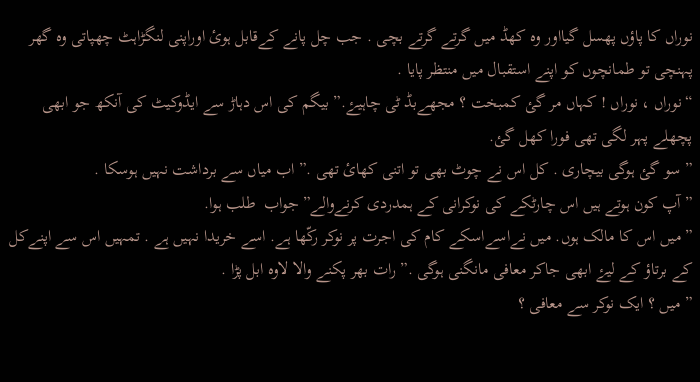نوراں کا پاؤں پھسل گیااور وہ کھڈ میں گرتے گرتے بچی . جب چل پانے کےقابل ہوئ اوراپنی لنگڑاہٹ چھپاتی وہ گھر پہنچی تو طمانچوں کو اپنے استقبال میں منتظر پایا .
“نوراں ، نوراں ! کہاں مر گئ کمبخت ؟ مجھےبڈ ٹی چاہیۓ.” بیگم کی اس دہاڑ سے ایڈوکیٹ کی آنکھ جو ابھی پچھلے پہر لگی تھی فورا کھل گئ.
” سو گئ ہوگی بیچاری . کل اس نے چوٹ بھی تو اتنی کھائ تھی .” اب میاں سے برداشت نہیں ہوسکا .
” آپ کون ہوتے ہیں اس چارٹکے کی نوکرانی کے ہمدردی کرنےوالے” جواب  طلب ہوا.
” میں اس کا مالک ہوں. میں نےاسےاسکے کام کی اجرت پر نوکر رکّھا ہے. اسے خریدا نہیں ہے . تمہیں اس سے اپنےکل کے برتاؤ کے لیۓ ابھی جاکر معافی مانگنی ہوگی .” رات بھر پکنے والا لاوہ ابل پڑا .
” میں ؟ ایک نوکر سے معافی ؟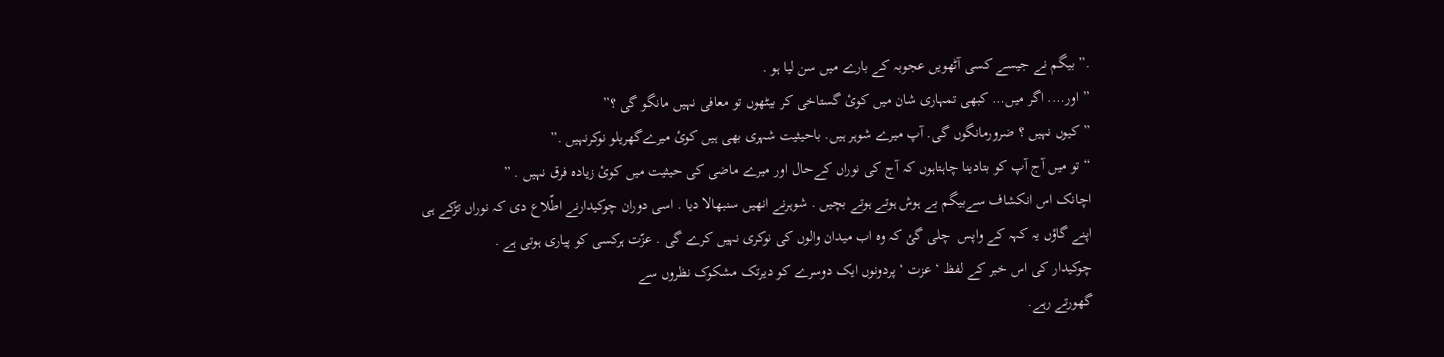.” بیگم نے جیسے کسی آٹھویں عجوبہ کے بارے میں سن لیا ہو .
” اور…. اگر میں… کبھی تمہاری شان میں کوئ گستاخی کر بیٹھوں تو معافی نہیں مانگو گی ؟”
” کیوں نہیں ؟ ضرورمانگوں گی. آپ میرے شوہر ہیں. باحیثیت شہری بھی ہیں کوئ میرےگھریلو نوکرنہیں .”
“تو میں آج آپ کو بتادینا چاہتاہوں کہ آج کی نوراں کےحال اور میرے ماضی کی حیثیت میں کوئ زیادہ فرق نہیں . ”
اچانک اس انکشاف سےبیگم بے ہوش ہوتے ہوتے بچیں . شوہرنے انھیں سنبھالا دیا . اسی دوران چوکیدارنے اطّلاع دی کہ نوراں تڑکے ہی اپنے گاؤں یہ کہہ کے واپس  چلی گئ کہ وہ اب میدان والوں کی نوکری نہیں کرے گی . عزّت ہرکسی کو پیاری ہوتی ہے .
چوکیدار کی اس خبر کے لفظ ‘ عزت ‘ پردونوں ایک دوسرے کو دیرتک مشکوک نظروں سے
گھورتے رہے.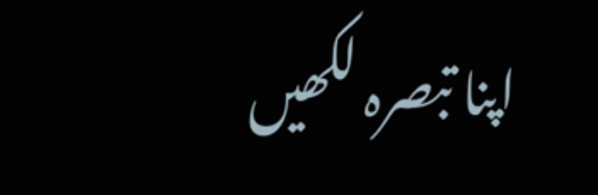اپنا تبصرہ لکھیں